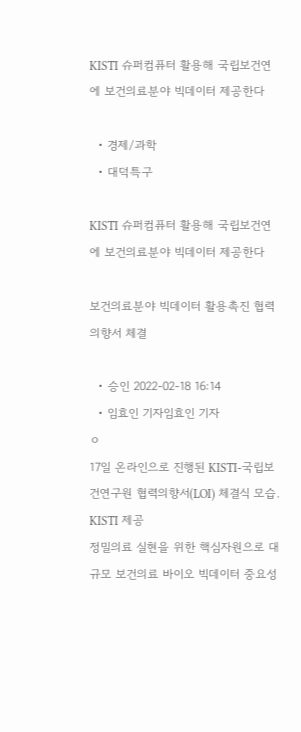KISTI 슈퍼컴퓨터 활용해 국립보건연에 보건의료분야 빅데이터 제공한다

  • 경제/과학
  • 대덕특구

KISTI 슈퍼컴퓨터 활용해 국립보건연에 보건의료분야 빅데이터 제공한다

보건의료분야 빅데이터 활용촉진 협력의향서 체결

  • 승인 2022-02-18 16:14
  • 임효인 기자임효인 기자
ㅇ
17일 온라인으로 진행된 KISTI-국립보건연구원 협력의향서(LOI) 체결식 모습. KISTI 제공
정밀의료 실현을 위한 핵심자원으로 대규모 보건의료 바이오 빅데이터 중요성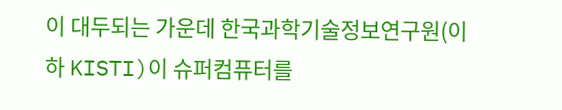이 대두되는 가운데 한국과학기술정보연구원(이하 KISTI)이 슈퍼컴퓨터를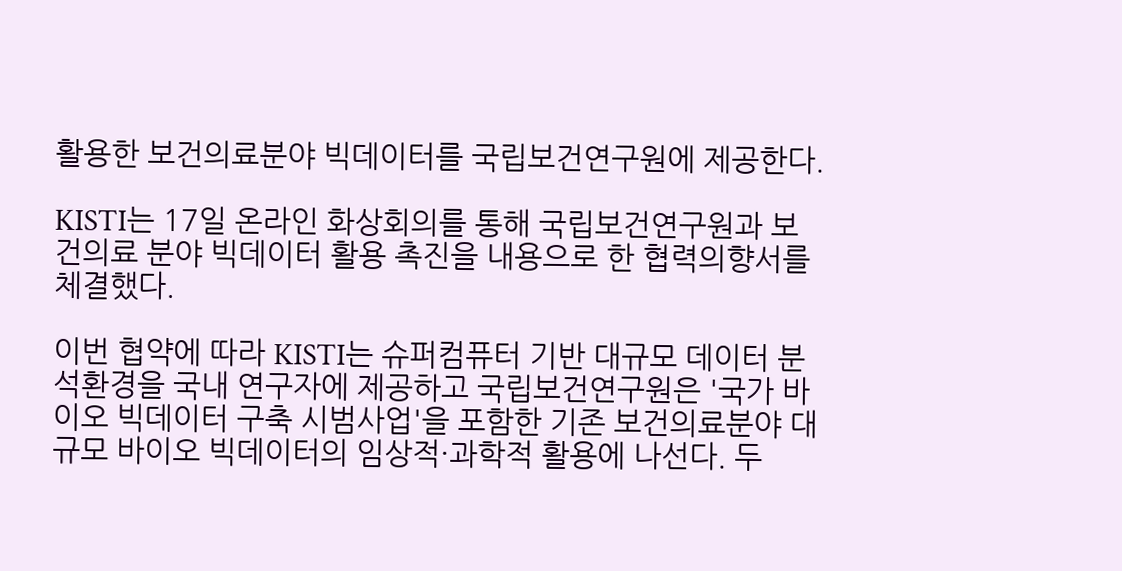활용한 보건의료분야 빅데이터를 국립보건연구원에 제공한다.

KISTI는 17일 온라인 화상회의를 통해 국립보건연구원과 보건의료 분야 빅데이터 활용 촉진을 내용으로 한 협력의향서를 체결했다.

이번 협약에 따라 KISTI는 슈퍼컴퓨터 기반 대규모 데이터 분석환경을 국내 연구자에 제공하고 국립보건연구원은 '국가 바이오 빅데이터 구축 시범사업'을 포함한 기존 보건의료분야 대규모 바이오 빅데이터의 임상적·과학적 활용에 나선다. 두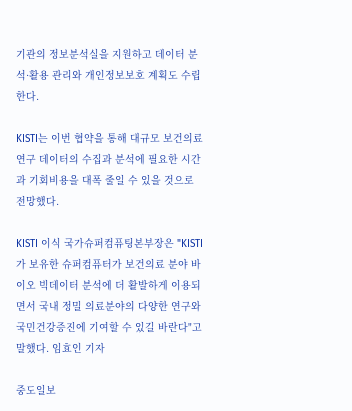기관의 정보분석실을 지원하고 데이터 분석·활용 관리와 개인정보보호 계획도 수립한다.

KISTI는 이번 협약을 통해 대규모 보건의료연구 데이터의 수집과 분석에 필요한 시간과 기회비용을 대폭 줄일 수 있을 것으로 전망했다.

KISTI 이식 국가슈퍼컴퓨팅본부장은 "KISTI가 보유한 슈퍼컴퓨터가 보건의료 분야 바이오 빅데이터 분석에 더 활발하게 이용되면서 국내 정밀 의료분야의 다양한 연구와 국민건강증진에 기여할 수 있길 바란다"고 말했다. 임효인 기자

중도일보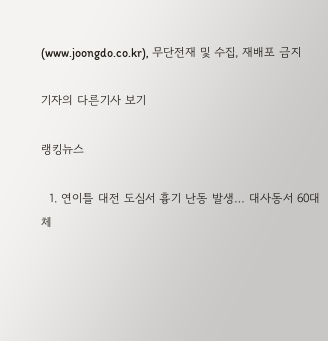(www.joongdo.co.kr), 무단전재 및 수집, 재배포 금지

기자의 다른기사 보기

랭킹뉴스

  1. 연이틀 대전 도심서 흉기 난동 발생… 대사동서 60대 체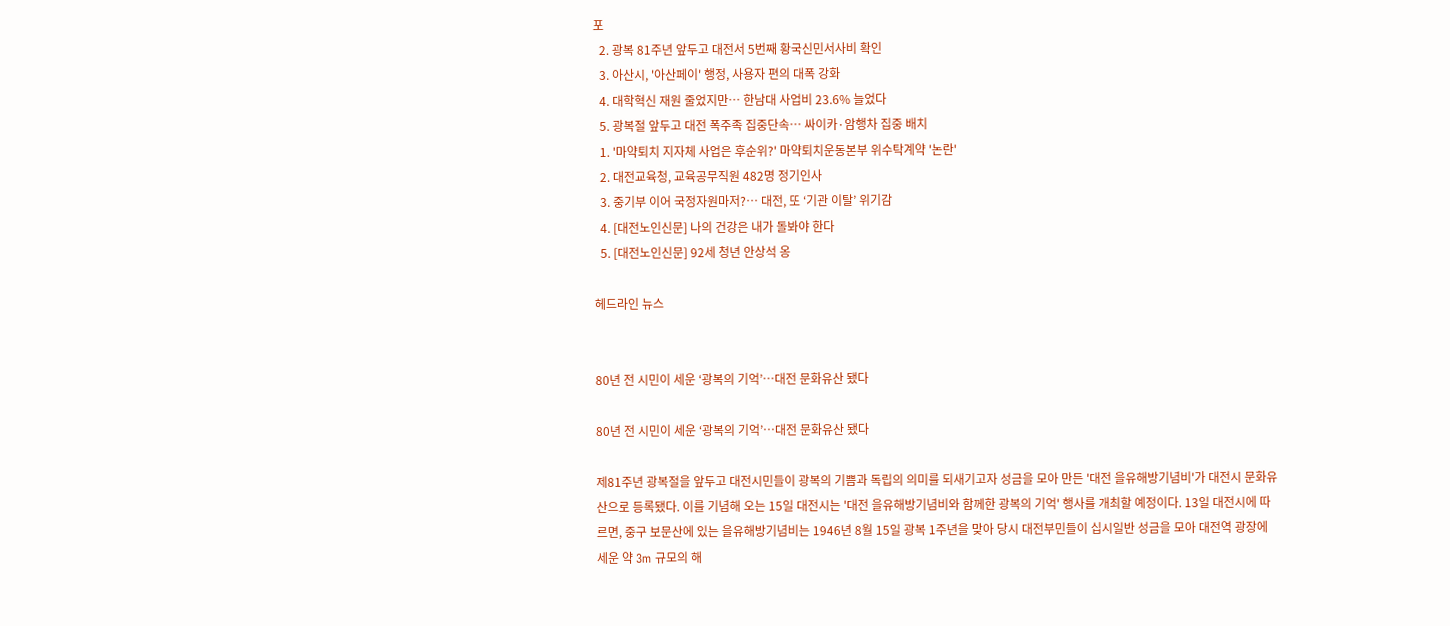포
  2. 광복 81주년 앞두고 대전서 5번째 황국신민서사비 확인
  3. 아산시, '아산페이' 행정, 사용자 편의 대폭 강화
  4. 대학혁신 재원 줄었지만… 한남대 사업비 23.6% 늘었다
  5. 광복절 앞두고 대전 폭주족 집중단속… 싸이카·암행차 집중 배치
  1. '마약퇴치 지자체 사업은 후순위?' 마약퇴치운동본부 위수탁계약 '논란'
  2. 대전교육청, 교육공무직원 482명 정기인사
  3. 중기부 이어 국정자원마저?… 대전, 또 ‘기관 이탈’ 위기감
  4. [대전노인신문] 나의 건강은 내가 돌봐야 한다
  5. [대전노인신문] 92세 청년 안상석 옹

헤드라인 뉴스


80년 전 시민이 세운 ‘광복의 기억’…대전 문화유산 됐다

80년 전 시민이 세운 ‘광복의 기억’…대전 문화유산 됐다

제81주년 광복절을 앞두고 대전시민들이 광복의 기쁨과 독립의 의미를 되새기고자 성금을 모아 만든 '대전 을유해방기념비'가 대전시 문화유산으로 등록됐다. 이를 기념해 오는 15일 대전시는 '대전 을유해방기념비와 함께한 광복의 기억' 행사를 개최할 예정이다. 13일 대전시에 따르면, 중구 보문산에 있는 을유해방기념비는 1946년 8월 15일 광복 1주년을 맞아 당시 대전부민들이 십시일반 성금을 모아 대전역 광장에 세운 약 3m 규모의 해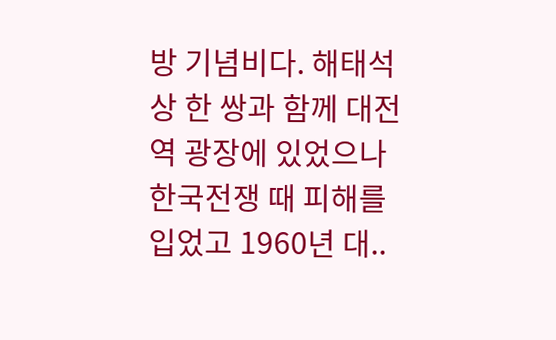방 기념비다. 해태석상 한 쌍과 함께 대전역 광장에 있었으나 한국전쟁 때 피해를 입었고 1960년 대..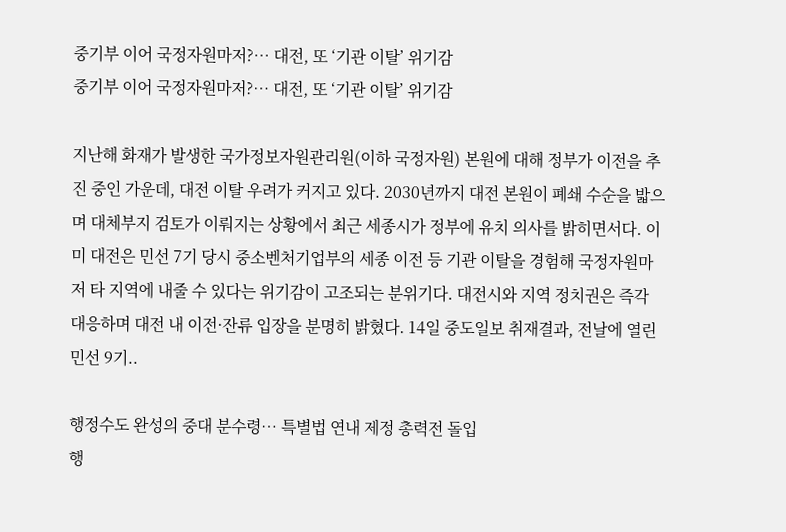중기부 이어 국정자원마저?… 대전, 또 ‘기관 이탈’ 위기감
중기부 이어 국정자원마저?… 대전, 또 ‘기관 이탈’ 위기감

지난해 화재가 발생한 국가정보자원관리원(이하 국정자원) 본원에 대해 정부가 이전을 추진 중인 가운데, 대전 이탈 우려가 커지고 있다. 2030년까지 대전 본원이 폐쇄 수순을 밟으며 대체부지 검토가 이뤄지는 상황에서 최근 세종시가 정부에 유치 의사를 밝히면서다. 이미 대전은 민선 7기 당시 중소벤처기업부의 세종 이전 등 기관 이탈을 경험해 국정자원마저 타 지역에 내줄 수 있다는 위기감이 고조되는 분위기다. 대전시와 지역 정치권은 즉각 대응하며 대전 내 이전·잔류 입장을 분명히 밝혔다. 14일 중도일보 취재결과, 전날에 열린 민선 9기..

행정수도 완성의 중대 분수령… 특별법 연내 제정 총력전 돌입
행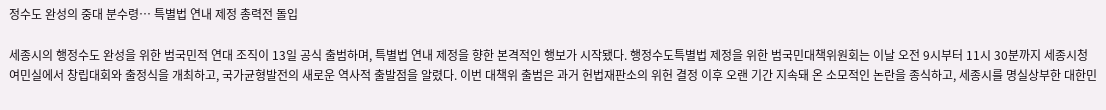정수도 완성의 중대 분수령… 특별법 연내 제정 총력전 돌입

세종시의 행정수도 완성을 위한 범국민적 연대 조직이 13일 공식 출범하며, 특별법 연내 제정을 향한 본격적인 행보가 시작됐다. 행정수도특별법 제정을 위한 범국민대책위원회는 이날 오전 9시부터 11시 30분까지 세종시청 여민실에서 창립대회와 출정식을 개최하고, 국가균형발전의 새로운 역사적 출발점을 알렸다. 이번 대책위 출범은 과거 헌법재판소의 위헌 결정 이후 오랜 기간 지속돼 온 소모적인 논란을 종식하고, 세종시를 명실상부한 대한민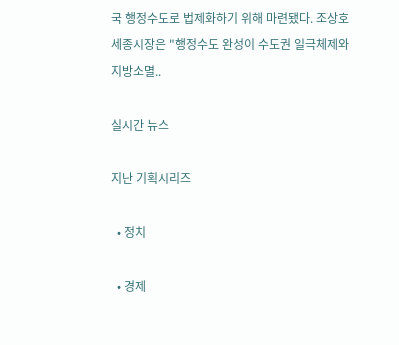국 행정수도로 법제화하기 위해 마련됐다. 조상호 세종시장은 "행정수도 완성이 수도권 일극체제와 지방소멸..

실시간 뉴스

지난 기획시리즈

  • 정치

  • 경제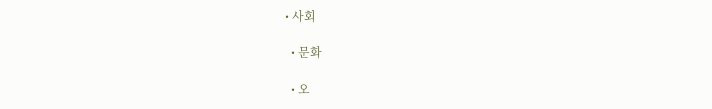• 사회

  • 문화

  • 오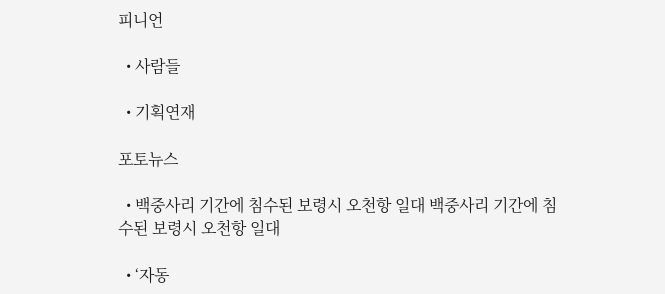피니언

  • 사람들

  • 기획연재

포토뉴스

  • 백중사리 기간에 침수된 보령시 오천항 일대 백중사리 기간에 침수된 보령시 오천항 일대

  • ‘자동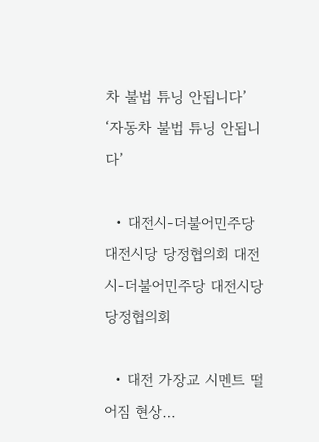차 불법 튜닝 안됩니다’ ‘자동차 불법 튜닝 안됩니다’

  • 대전시-더불어민주당 대전시당 당정협의회 대전시-더불어민주당 대전시당 당정협의회

  • 대전 가장교 시멘트 떨어짐 현상…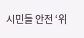시민들 안전 ‘위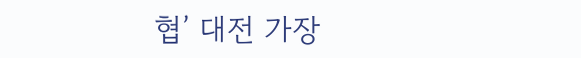협’ 대전 가장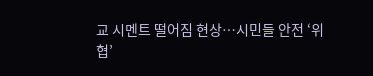교 시멘트 떨어짐 현상…시민들 안전 ‘위협’